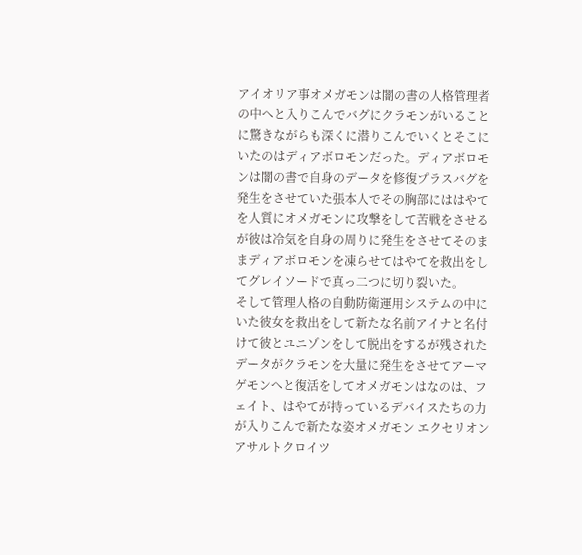アイオリア事オメガモンは闇の書の人格管理者の中へと入りこんでバグにクラモンがいることに驚きながらも深くに潜りこんでいくとそこにいたのはディアボロモンだった。ディアボロモンは闇の書で自身のデータを修復プラスバグを発生をさせていた張本人でその胸部にははやてを人質にオメガモンに攻撃をして苦戦をさせるが彼は冷気を自身の周りに発生をさせてそのままディアボロモンを凍らせてはやてを救出をしてグレイソードで真っ二つに切り裂いた。
そして管理人格の自動防衛運用システムの中にいた彼女を救出をして新たな名前アイナと名付けて彼とユニゾンをして脱出をするが残されたデータがクラモンを大量に発生をさせてアーマゲモンへと復活をしてオメガモンはなのは、フェイト、はやてが持っているデバイスたちの力が入りこんで新たな姿オメガモン エクセリオンアサルトクロイツ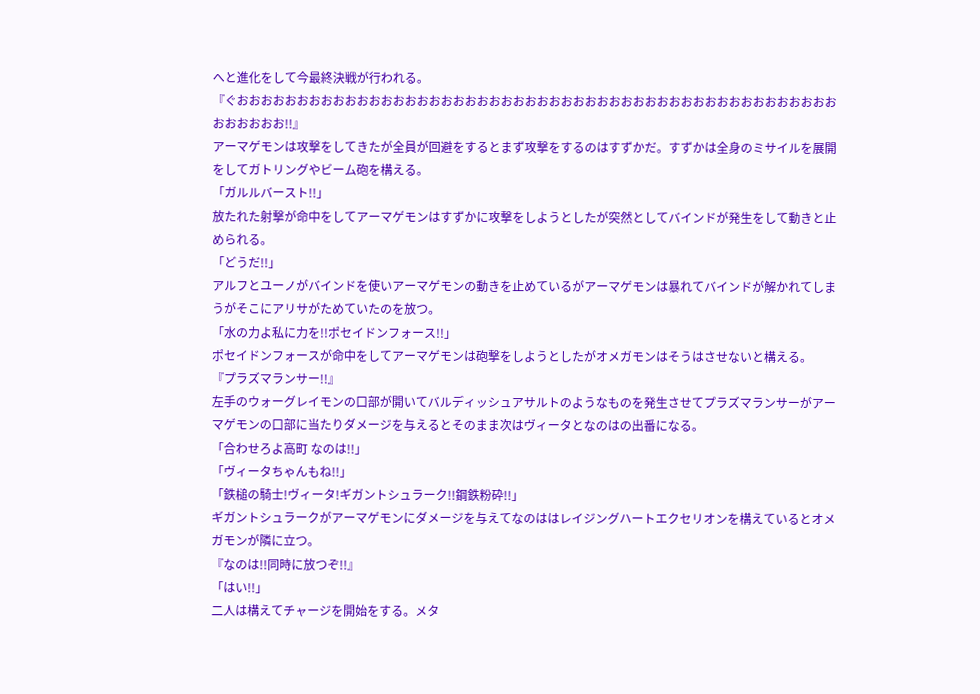へと進化をして今最終決戦が行われる。
『ぐおおおおおおおおおおおおおおおおおおおおおおおおおおおおおおおおおおおおおおおおおおおおおおおおおおおおおおおお!!』
アーマゲモンは攻撃をしてきたが全員が回避をするとまず攻撃をするのはすずかだ。すずかは全身のミサイルを展開をしてガトリングやビーム砲を構える。
「ガルルバースト!!」
放たれた射撃が命中をしてアーマゲモンはすずかに攻撃をしようとしたが突然としてバインドが発生をして動きと止められる。
「どうだ!!」
アルフとユーノがバインドを使いアーマゲモンの動きを止めているがアーマゲモンは暴れてバインドが解かれてしまうがそこにアリサがためていたのを放つ。
「水の力よ私に力を!!ポセイドンフォース!!」
ポセイドンフォースが命中をしてアーマゲモンは砲撃をしようとしたがオメガモンはそうはさせないと構える。
『プラズマランサー!!』
左手のウォーグレイモンの口部が開いてバルディッシュアサルトのようなものを発生させてプラズマランサーがアーマゲモンの口部に当たりダメージを与えるとそのまま次はヴィータとなのはの出番になる。
「合わせろよ高町 なのは!!」
「ヴィータちゃんもね!!」
「鉄槌の騎士!ヴィータ!ギガントシュラーク!!鋼鉄粉砕!!」
ギガントシュラークがアーマゲモンにダメージを与えてなのははレイジングハートエクセリオンを構えているとオメガモンが隣に立つ。
『なのは!!同時に放つぞ!!』
「はい!!」
二人は構えてチャージを開始をする。メタ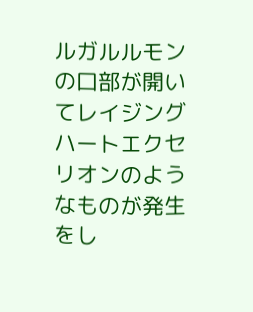ルガルルモンの口部が開いてレイジングハートエクセリオンのようなものが発生をし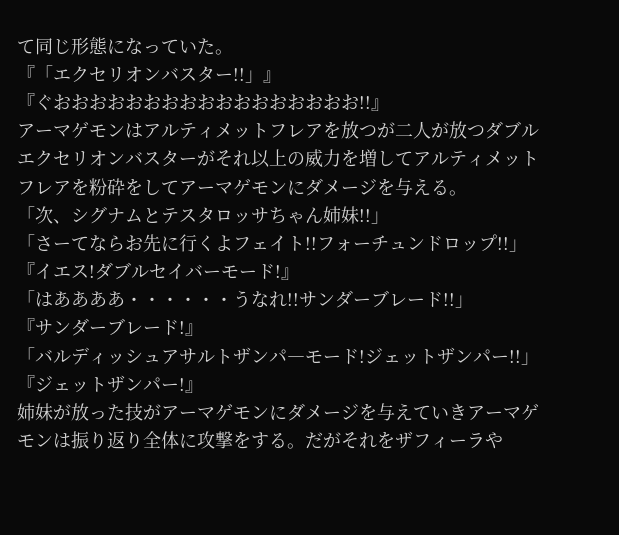て同じ形態になっていた。
『「エクセリオンバスター!!」』
『ぐおおおおおおおおおおおおおおおおお!!』
アーマゲモンはアルティメットフレアを放つが二人が放つダブルエクセリオンバスターがそれ以上の威力を増してアルティメットフレアを粉砕をしてアーマゲモンにダメージを与える。
「次、シグナムとテスタロッサちゃん姉妹!!」
「さーてならお先に行くよフェイト!!フォーチュンドロップ!!」
『イエス!ダブルセイバーモード!』
「はああああ・・・・・・うなれ!!サンダーブレード!!」
『サンダーブレード!』
「バルディッシュアサルトザンパ―モード!ジェットザンパー!!」
『ジェットザンパー!』
姉妹が放った技がアーマゲモンにダメージを与えていきアーマゲモンは振り返り全体に攻撃をする。だがそれをザフィーラや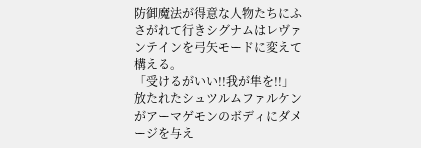防御魔法が得意な人物たちにふさがれて行きシグナムはレヴァンテインを弓矢モードに変えて構える。
「受けるがいい!!我が隼を!!」
放たれたシュツルムファルケンがアーマゲモンのボディにダメージを与え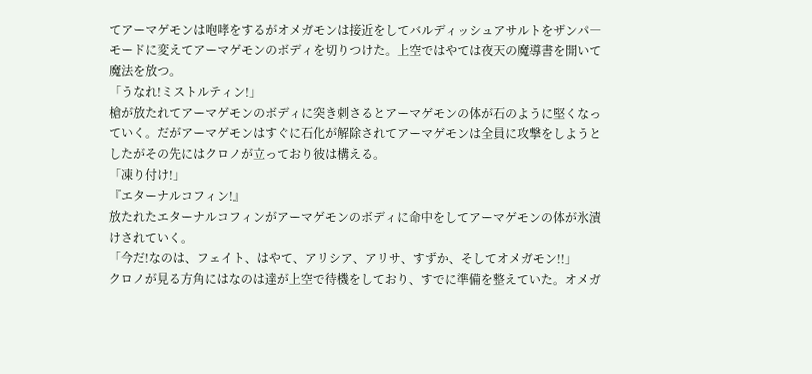てアーマゲモンは咆哮をするがオメガモンは接近をしてバルディッシュアサルトをザンパ―モードに変えてアーマゲモンのボディを切りつけた。上空ではやては夜天の魔導書を開いて魔法を放つ。
「うなれ!ミストルティン!」
槍が放たれてアーマゲモンのボディに突き刺さるとアーマゲモンの体が石のように堅くなっていく。だがアーマゲモンはすぐに石化が解除されてアーマゲモンは全員に攻撃をしようとしたがその先にはクロノが立っており彼は構える。
「凍り付け!」
『エターナルコフィン!』
放たれたエターナルコフィンがアーマゲモンのボディに命中をしてアーマゲモンの体が氷漬けされていく。
「今だ!なのは、フェイト、はやて、アリシア、アリサ、すずか、そしてオメガモン!!」
クロノが見る方角にはなのは達が上空で待機をしており、すでに準備を整えていた。オメガ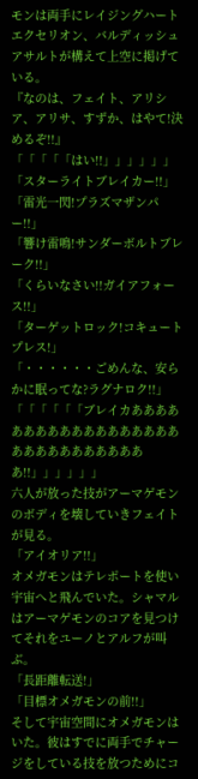モンは両手にレイジングハートエクセリオン、バルディッシュアサルトが構えて上空に掲げている。
『なのは、フェイト、アリシア、アリサ、すずか、はやて!決めるぞ!!』
「「「「「はい!!」」」」」」
「スターライトブレイカー!!」
「雷光一閃!プラズマザンパー!!」
「響け雷鳴!サンダーボルトブレーク!!」
「くらいなさい!!ガイアフォース!!」
「ターゲットロック!コキュートプレス!」
「・・・・・・ごめんな、安らかに眠ってな?ラグナロク!!」
「「「「「「ブレイカああああああああああああああああああああああああああああああ!!」」」」」」
六人が放った技がアーマゲモンのボディを壊していきフェイトが見る。
「アイオリア!!」
オメガモンはテレポートを使い宇宙へと飛んでいた。シャマルはアーマゲモンのコアを見つけてそれをユーノとアルフが叫ぶ。
「長距離転送!」
「目標オメガモンの前!!」
そして宇宙空間にオメガモンはいた。彼はすでに両手でチャージをしている技を放つためにコ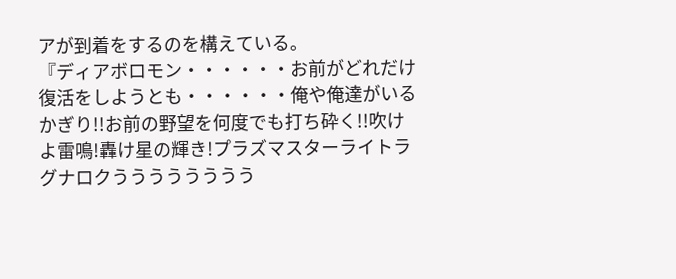アが到着をするのを構えている。
『ディアボロモン・・・・・・お前がどれだけ復活をしようとも・・・・・・俺や俺達がいるかぎり!!お前の野望を何度でも打ち砕く!!吹けよ雷鳴!轟け星の輝き!プラズマスターライトラグナロクうううううううう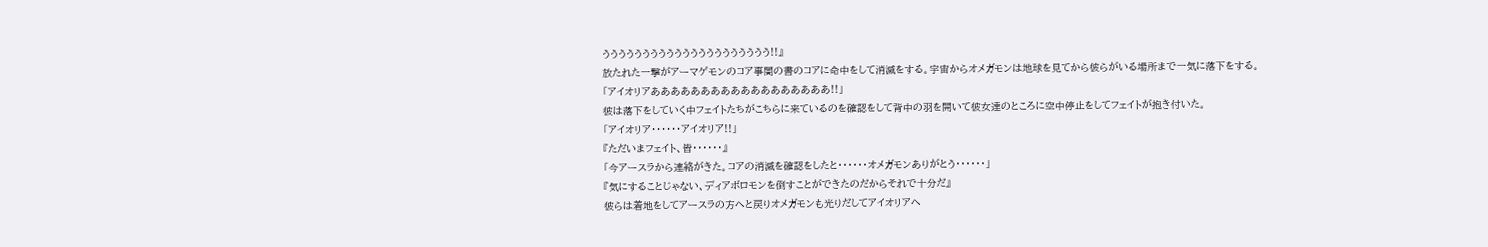ううううううううううううううううううううう!!』
放たれた一撃がアーマゲモンのコア事闇の書のコアに命中をして消滅をする。宇宙からオメガモンは地球を見てから彼らがいる場所まで一気に落下をする。
「アイオリアああああああああああああああああああ!!」
彼は落下をしていく中フェイトたちがこちらに来ているのを確認をして背中の羽を開いて彼女達のところに空中停止をしてフェイトが抱き付いた。
「アイオリア・・・・・・アイオリア!!」
『ただいまフェイト、皆・・・・・・』
「今アースラから連絡がきた。コアの消滅を確認をしたと・・・・・・オメガモンありがとう・・・・・・」
『気にすることじゃない、ディアボロモンを倒すことができたのだからそれで十分だ』
彼らは着地をしてアースラの方へと戻りオメガモンも光りだしてアイオリアへ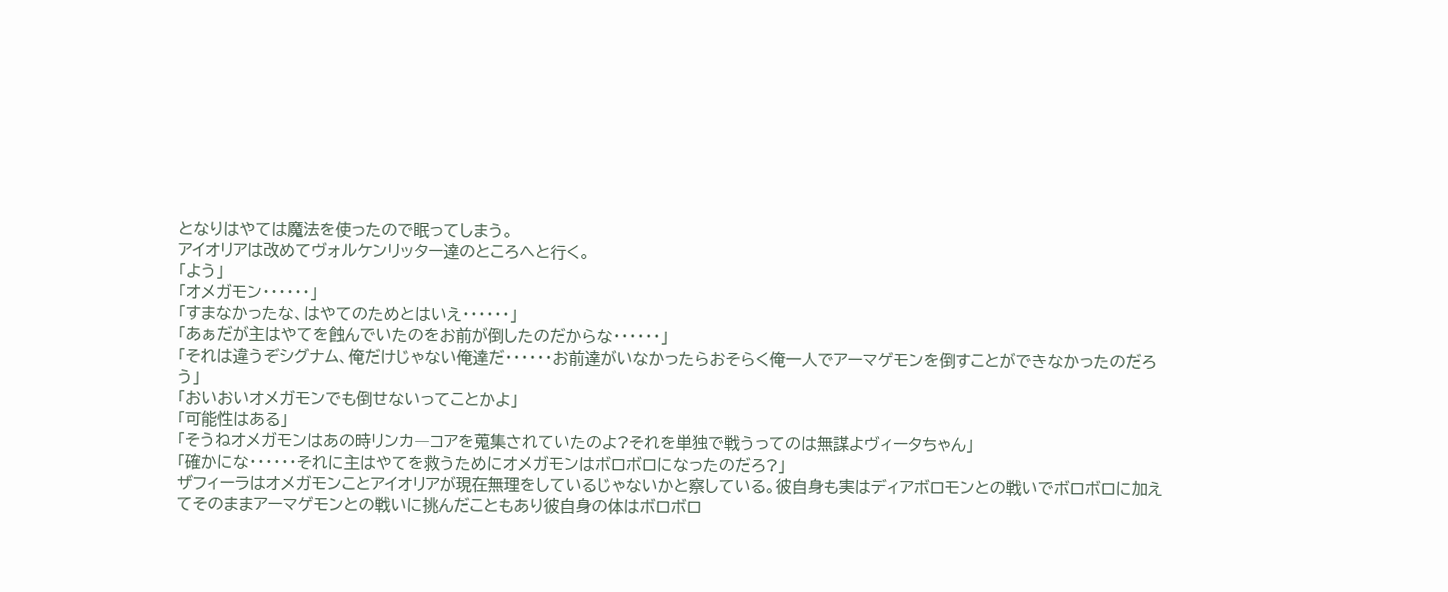となりはやては魔法を使ったので眠ってしまう。
アイオリアは改めてヴォルケンリッター達のところへと行く。
「よう」
「オメガモン・・・・・・」
「すまなかったな、はやてのためとはいえ・・・・・・」
「あぁだが主はやてを蝕んでいたのをお前が倒したのだからな・・・・・・」
「それは違うぞシグナム、俺だけじゃない俺達だ・・・・・・お前達がいなかったらおそらく俺一人でアーマゲモンを倒すことができなかったのだろう」
「おいおいオメガモンでも倒せないってことかよ」
「可能性はある」
「そうねオメガモンはあの時リンカ―コアを蒐集されていたのよ?それを単独で戦うってのは無謀よヴィータちゃん」
「確かにな・・・・・・それに主はやてを救うためにオメガモンはボロボロになったのだろ?」
ザフィーラはオメガモンことアイオリアが現在無理をしているじゃないかと察している。彼自身も実はディアボロモンとの戦いでボロボロに加えてそのままアーマゲモンとの戦いに挑んだこともあり彼自身の体はボロボロ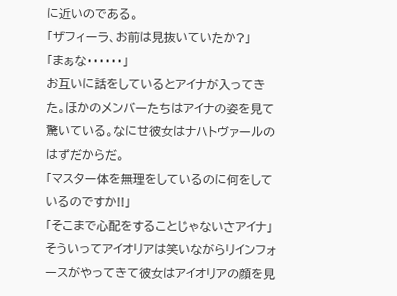に近いのである。
「ザフィーラ、お前は見抜いていたか?」
「まぁな・・・・・・」
お互いに話をしているとアイナが入ってきた。ほかのメンバーたちはアイナの姿を見て驚いている。なにせ彼女はナハトヴァールのはずだからだ。
「マスター体を無理をしているのに何をしているのですか!!」
「そこまで心配をすることじゃないさアイナ」
そういってアイオリアは笑いながらリインフォースがやってきて彼女はアイオリアの顔を見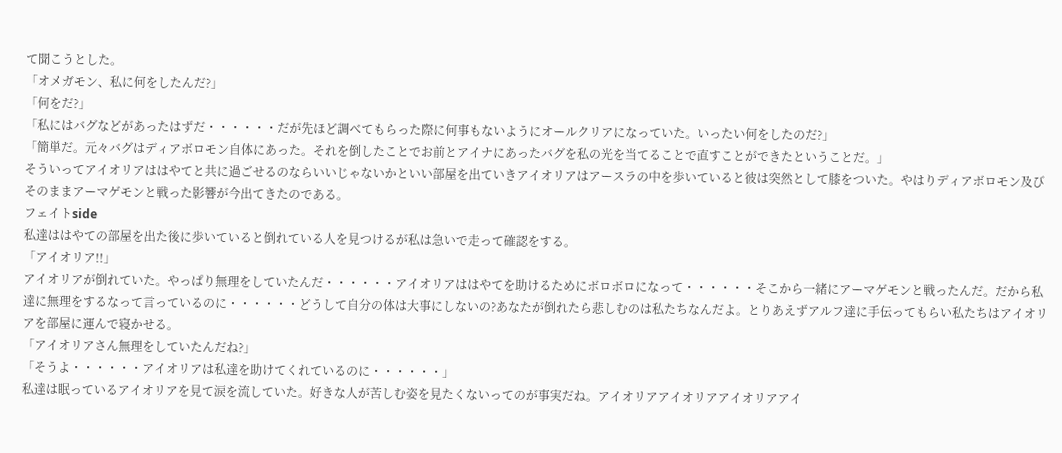て聞こうとした。
「オメガモン、私に何をしたんだ?」
「何をだ?」
「私にはバグなどがあったはずだ・・・・・・だが先ほど調べてもらった際に何事もないようにオールクリアになっていた。いったい何をしたのだ?」
「簡単だ。元々バグはディアボロモン自体にあった。それを倒したことでお前とアイナにあったバグを私の光を当てることで直すことができたということだ。」
そういってアイオリアははやてと共に過ごせるのならいいじゃないかといい部屋を出ていきアイオリアはアースラの中を歩いていると彼は突然として膝をついた。やはりディアボロモン及びそのままアーマゲモンと戦った影響が今出てきたのである。
フェイトside
私達ははやての部屋を出た後に歩いていると倒れている人を見つけるが私は急いで走って確認をする。
「アイオリア!!」
アイオリアが倒れていた。やっぱり無理をしていたんだ・・・・・・アイオリアははやてを助けるためにボロボロになって・・・・・・そこから一緒にアーマゲモンと戦ったんだ。だから私達に無理をするなって言っているのに・・・・・・どうして自分の体は大事にしないの?あなたが倒れたら悲しむのは私たちなんだよ。とりあえずアルフ達に手伝ってもらい私たちはアイオリアを部屋に運んで寝かせる。
「アイオリアさん無理をしていたんだね?」
「そうよ・・・・・・アイオリアは私達を助けてくれているのに・・・・・・」
私達は眠っているアイオリアを見て涙を流していた。好きな人が苦しむ姿を見たくないってのが事実だね。アイオリアアイオリアアイオリアアイ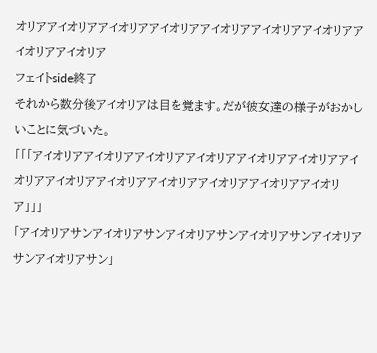オリアアイオリアアイオリアアイオリアアイオリアアイオリアアイオリアアイオリアアイオリア
フェイトside終了
それから数分後アイオリアは目を覚ます。だが彼女達の様子がおかしいことに気づいた。
「「「アイオリアアイオリアアイオリアアイオリアアイオリアアイオリアアイオリアアイオリアアイオリアアイオリアアイオリアアイオリアアイオリア」」」
「アイオリアサンアイオリアサンアイオリアサンアイオリアサンアイオリアサンアイオリアサン」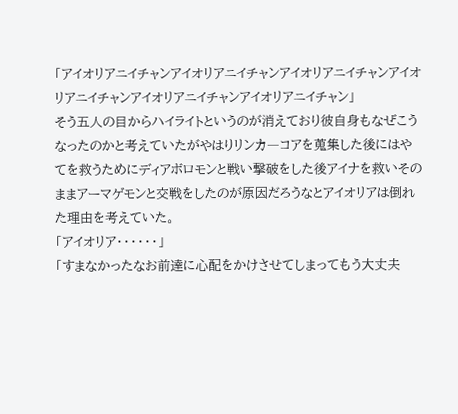「アイオリアニイチャンアイオリアニイチャンアイオリアニイチャンアイオリアニイチャンアイオリアニイチャンアイオリアニイチャン」
そう五人の目からハイライトというのが消えており彼自身もなぜこうなったのかと考えていたがやはりリンカ―コアを蒐集した後にはやてを救うためにディアボロモンと戦い撃破をした後アイナを救いそのままアーマゲモンと交戦をしたのが原因だろうなとアイオリアは倒れた理由を考えていた。
「アイオリア・・・・・・」
「すまなかったなお前達に心配をかけさせてしまってもう大丈夫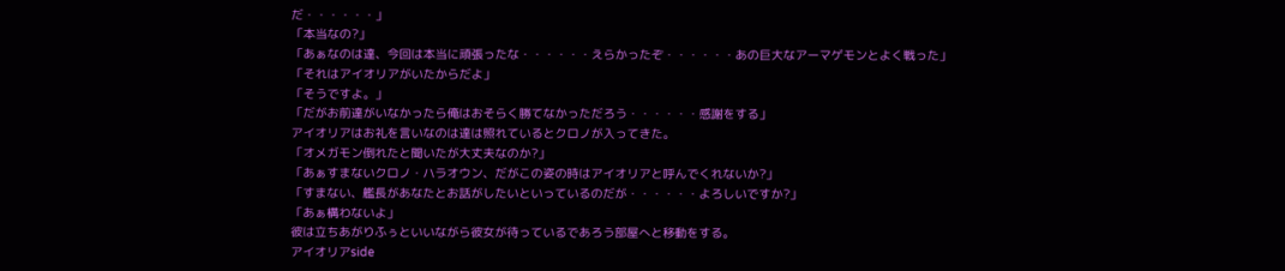だ・・・・・・」
「本当なの?」
「あぁなのは達、今回は本当に頑張ったな・・・・・・えらかったぞ・・・・・・あの巨大なアーマゲモンとよく戦った」
「それはアイオリアがいたからだよ」
「そうですよ。」
「だがお前達がいなかったら俺はおそらく勝てなかっただろう・・・・・・感謝をする」
アイオリアはお礼を言いなのは達は照れているとクロノが入ってきた。
「オメガモン倒れたと聞いたが大丈夫なのか?」
「あぁすまないクロノ・ハラオウン、だがこの姿の時はアイオリアと呼んでくれないか?」
「すまない、艦長があなたとお話がしたいといっているのだが・・・・・・よろしいですか?」
「あぁ構わないよ」
彼は立ちあがりふぅといいながら彼女が待っているであろう部屋へと移動をする。
アイオリアside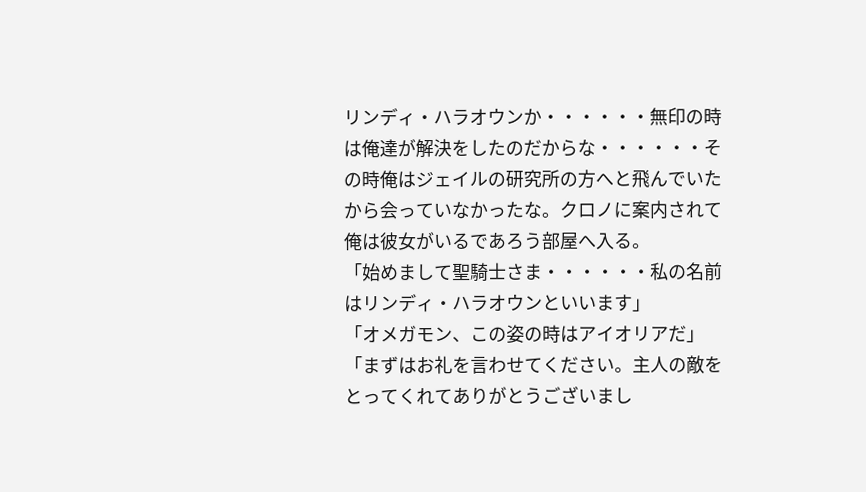リンディ・ハラオウンか・・・・・・無印の時は俺達が解決をしたのだからな・・・・・・その時俺はジェイルの研究所の方へと飛んでいたから会っていなかったな。クロノに案内されて俺は彼女がいるであろう部屋へ入る。
「始めまして聖騎士さま・・・・・・私の名前はリンディ・ハラオウンといいます」
「オメガモン、この姿の時はアイオリアだ」
「まずはお礼を言わせてください。主人の敵をとってくれてありがとうございまし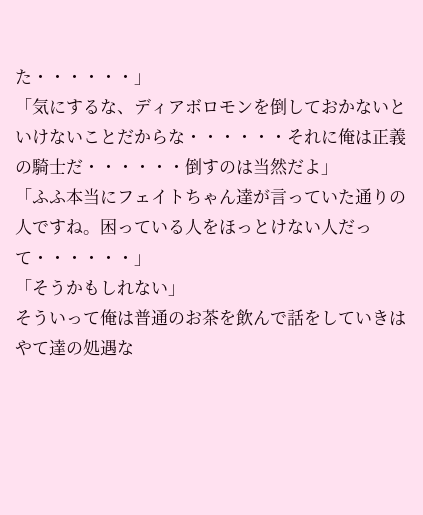た・・・・・・」
「気にするな、ディアボロモンを倒しておかないといけないことだからな・・・・・・それに俺は正義の騎士だ・・・・・・倒すのは当然だよ」
「ふふ本当にフェイトちゃん達が言っていた通りの人ですね。困っている人をほっとけない人だって・・・・・・」
「そうかもしれない」
そういって俺は普通のお茶を飲んで話をしていきはやて達の処遇な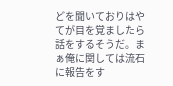どを聞いておりはやてが目を覚ましたら話をするそうだ。まぁ俺に関しては流石に報告をす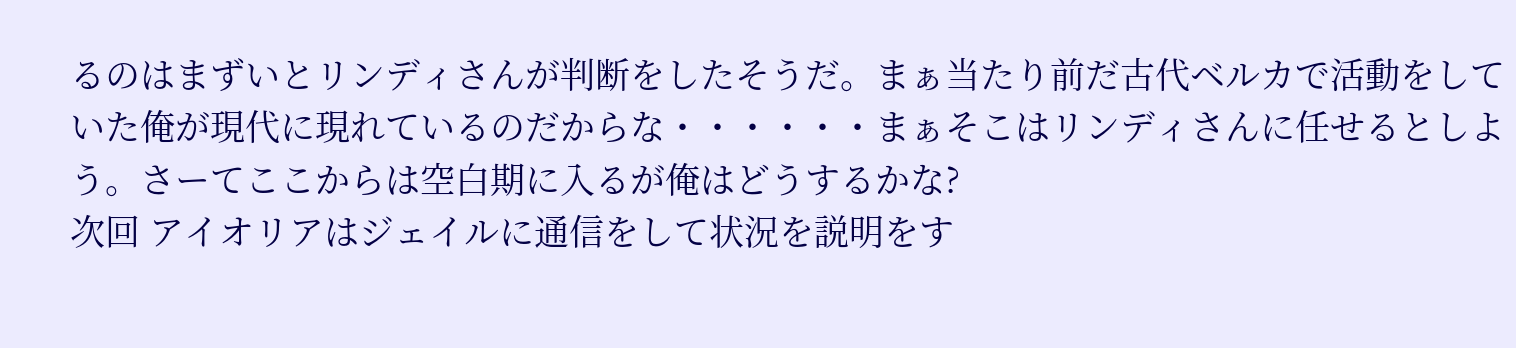るのはまずいとリンディさんが判断をしたそうだ。まぁ当たり前だ古代ベルカで活動をしていた俺が現代に現れているのだからな・・・・・・まぁそこはリンディさんに任せるとしよう。さーてここからは空白期に入るが俺はどうするかな?
次回 アイオリアはジェイルに通信をして状況を説明をす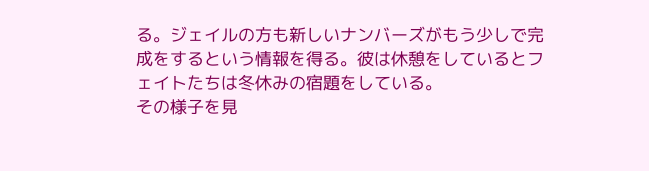る。ジェイルの方も新しいナンバーズがもう少しで完成をするという情報を得る。彼は休憩をしているとフェイトたちは冬休みの宿題をしている。
その様子を見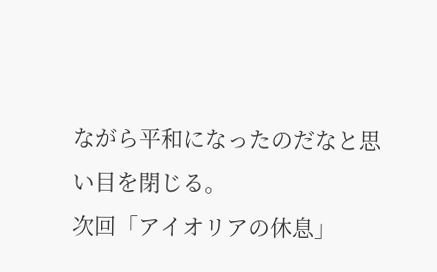ながら平和になったのだなと思い目を閉じる。
次回「アイオリアの休息」